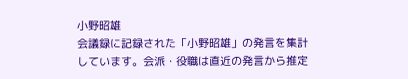小野昭雄
会議録に記録された「小野昭雄」の発言を集計しています。会派・役職は直近の発言から推定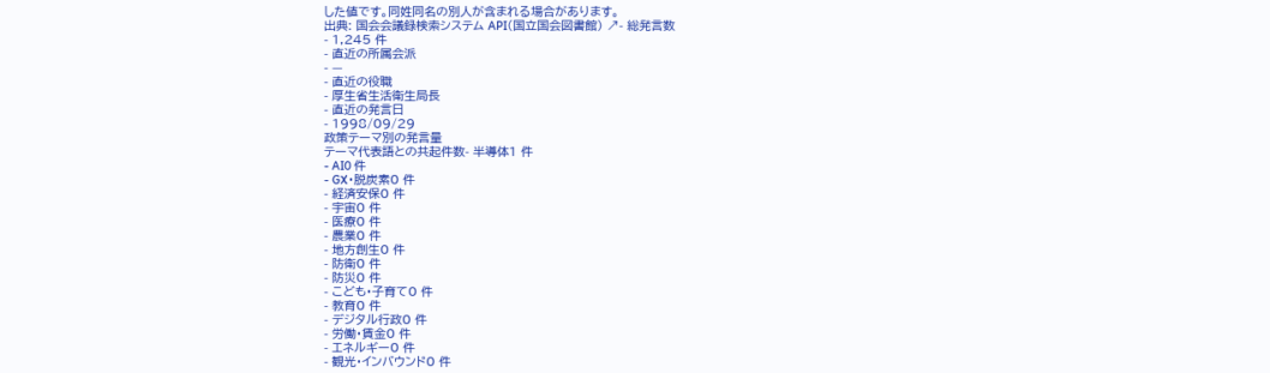した値です。同姓同名の別人が含まれる場合があります。
出典: 国会会議録検索システム API(国立国会図書館) ↗- 総発言数
- 1,245 件
- 直近の所属会派
- —
- 直近の役職
- 厚生省生活衛生局長
- 直近の発言日
- 1998/09/29
政策テーマ別の発言量
テーマ代表語との共起件数- 半導体1 件
- AI0 件
- GX・脱炭素0 件
- 経済安保0 件
- 宇宙0 件
- 医療0 件
- 農業0 件
- 地方創生0 件
- 防衛0 件
- 防災0 件
- こども・子育て0 件
- 教育0 件
- デジタル行政0 件
- 労働・賃金0 件
- エネルギー0 件
- 観光・インバウンド0 件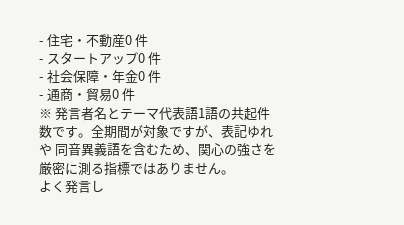- 住宅・不動産0 件
- スタートアップ0 件
- 社会保障・年金0 件
- 通商・貿易0 件
※ 発言者名とテーマ代表語1語の共起件数です。全期間が対象ですが、表記ゆれや 同音異義語を含むため、関心の強さを厳密に測る指標ではありません。
よく発言し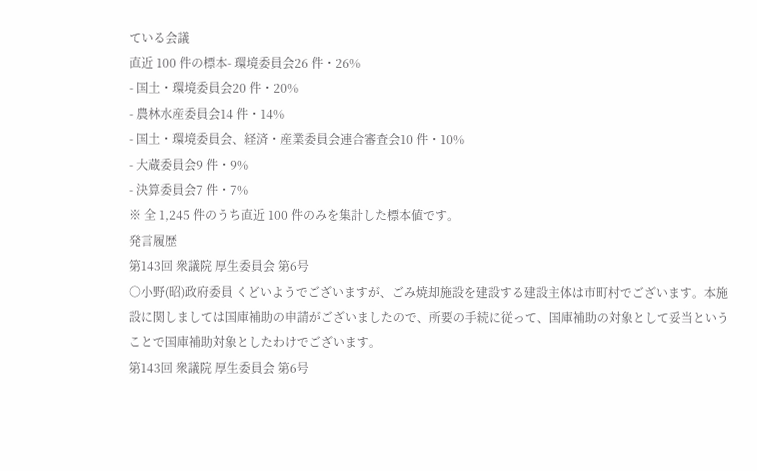ている会議
直近 100 件の標本- 環境委員会26 件・26%
- 国土・環境委員会20 件・20%
- 農林水産委員会14 件・14%
- 国土・環境委員会、経済・産業委員会連合審査会10 件・10%
- 大蔵委員会9 件・9%
- 決算委員会7 件・7%
※ 全 1,245 件のうち直近 100 件のみを集計した標本値です。
発言履歴
第143回 衆議院 厚生委員会 第6号
○小野(昭)政府委員 くどいようでございますが、ごみ焼却施設を建設する建設主体は市町村でございます。本施設に関しましては国庫補助の申請がございましたので、所要の手続に従って、国庫補助の対象として妥当ということで国庫補助対象としたわけでございます。
第143回 衆議院 厚生委員会 第6号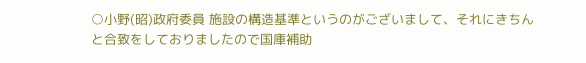○小野(昭)政府委員 施設の構造基準というのがございまして、それにきちんと合致をしておりましたので国庫補助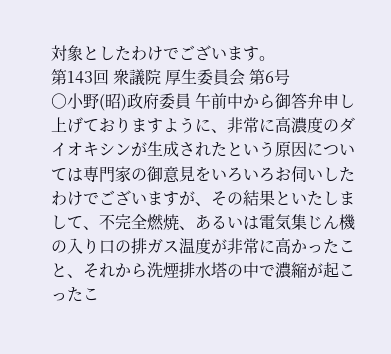対象としたわけでございます。
第143回 衆議院 厚生委員会 第6号
○小野(昭)政府委員 午前中から御答弁申し上げておりますように、非常に高濃度のダイオキシンが生成されたという原因については専門家の御意見をいろいろお伺いしたわけでございますが、その結果といたしまして、不完全燃焼、あるいは電気集じん機の入り口の排ガス温度が非常に高かったこと、それから洗煙排水塔の中で濃縮が起こったこ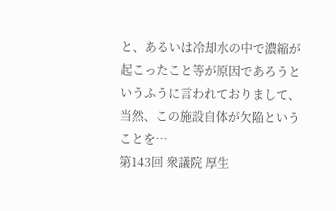と、あるいは冷却水の中で濃縮が起こったこと等が原因であろうというふうに言われておりまして、当然、この施設自体が欠陥ということを…
第143回 衆議院 厚生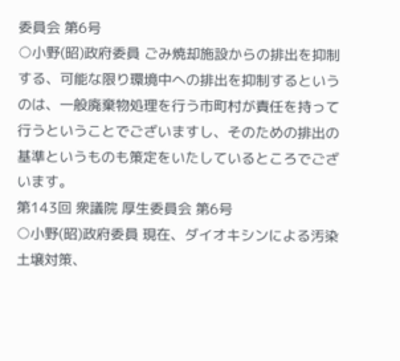委員会 第6号
○小野(昭)政府委員 ごみ焼却施設からの排出を抑制する、可能な限り環境中への排出を抑制するというのは、一般廃棄物処理を行う市町村が責任を持って行うということでございますし、そのための排出の基準というものも策定をいたしているところでございます。
第143回 衆議院 厚生委員会 第6号
○小野(昭)政府委員 現在、ダイオキシンによる汚染土壌対策、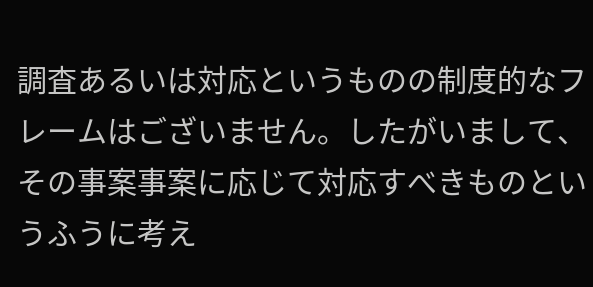調査あるいは対応というものの制度的なフレームはございません。したがいまして、その事案事案に応じて対応すべきものというふうに考え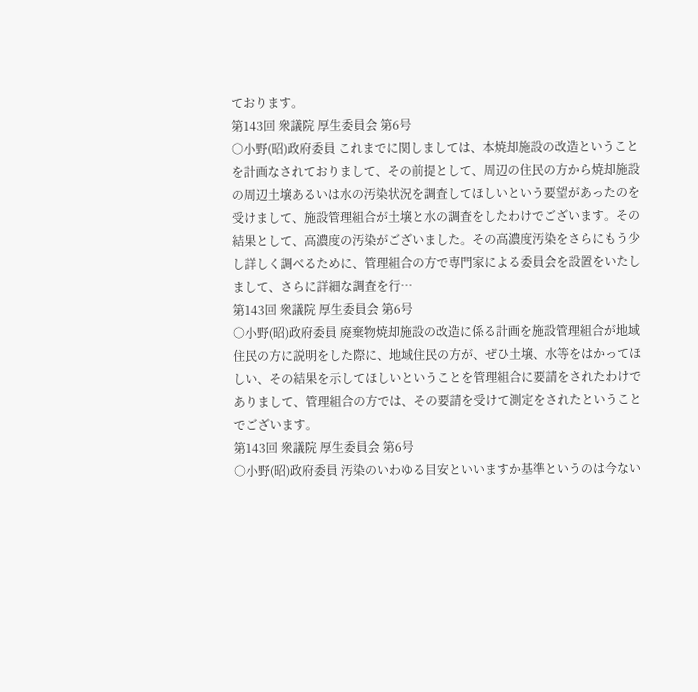ております。
第143回 衆議院 厚生委員会 第6号
○小野(昭)政府委員 これまでに関しましては、本焼却施設の改造ということを計画なされておりまして、その前提として、周辺の住民の方から焼却施設の周辺土壌あるいは水の汚染状況を調査してほしいという要望があったのを受けまして、施設管理組合が土壌と水の調査をしたわけでございます。その結果として、高濃度の汚染がございました。その高濃度汚染をさらにもう少し詳しく調べるために、管理組合の方で専門家による委員会を設置をいたしまして、さらに詳細な調査を行…
第143回 衆議院 厚生委員会 第6号
○小野(昭)政府委員 廃棄物焼却施設の改造に係る計画を施設管理組合が地域住民の方に説明をした際に、地域住民の方が、ぜひ土壌、水等をはかってほしい、その結果を示してほしいということを管理組合に要請をされたわけでありまして、管理組合の方では、その要請を受けて測定をされたということでございます。
第143回 衆議院 厚生委員会 第6号
○小野(昭)政府委員 汚染のいわゆる目安といいますか基準というのは今ない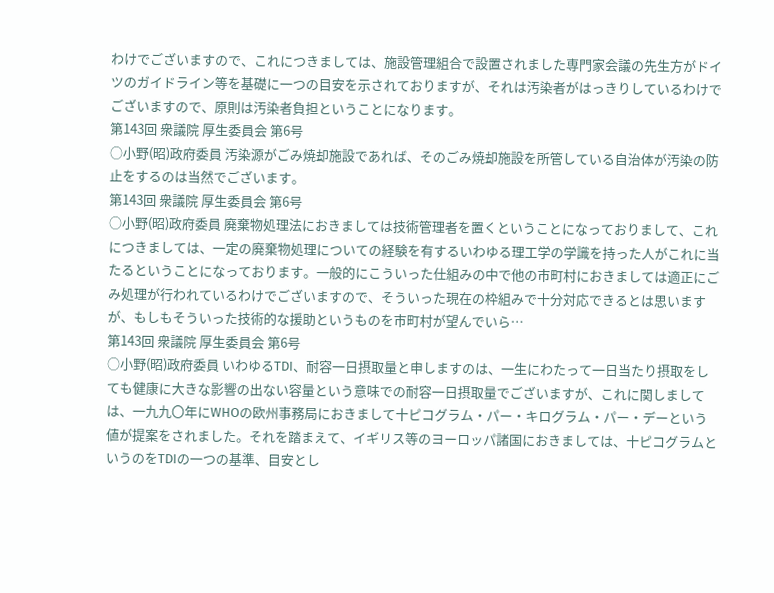わけでございますので、これにつきましては、施設管理組合で設置されました専門家会議の先生方がドイツのガイドライン等を基礎に一つの目安を示されておりますが、それは汚染者がはっきりしているわけでございますので、原則は汚染者負担ということになります。
第143回 衆議院 厚生委員会 第6号
○小野(昭)政府委員 汚染源がごみ焼却施設であれば、そのごみ焼却施設を所管している自治体が汚染の防止をするのは当然でございます。
第143回 衆議院 厚生委員会 第6号
○小野(昭)政府委員 廃棄物処理法におきましては技術管理者を置くということになっておりまして、これにつきましては、一定の廃棄物処理についての経験を有するいわゆる理工学の学識を持った人がこれに当たるということになっております。一般的にこういった仕組みの中で他の市町村におきましては適正にごみ処理が行われているわけでございますので、そういった現在の枠組みで十分対応できるとは思いますが、もしもそういった技術的な援助というものを市町村が望んでいら…
第143回 衆議院 厚生委員会 第6号
○小野(昭)政府委員 いわゆるTDI、耐容一日摂取量と申しますのは、一生にわたって一日当たり摂取をしても健康に大きな影響の出ない容量という意味での耐容一日摂取量でございますが、これに関しましては、一九九〇年にWHOの欧州事務局におきまして十ピコグラム・パー・キログラム・パー・デーという値が提案をされました。それを踏まえて、イギリス等のヨーロッパ諸国におきましては、十ピコグラムというのをTDIの一つの基準、目安とし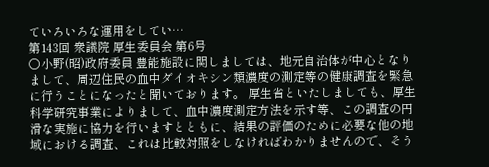ていろいろな運用をしてい…
第143回 衆議院 厚生委員会 第6号
○小野(昭)政府委員 豊能施設に関しましては、地元自治体が中心となりまして、周辺住民の血中ダイオキシン類濃度の測定等の健康調査を緊急に行うことになったと聞いております。 厚生省といたしましても、厚生科学研究事業によりまして、血中濃度測定方法を示す等、この調査の円滑な実施に協力を行いますとともに、結果の評価のために必要な他の地域における調査、これは比較対照をしなければわかりませんので、そう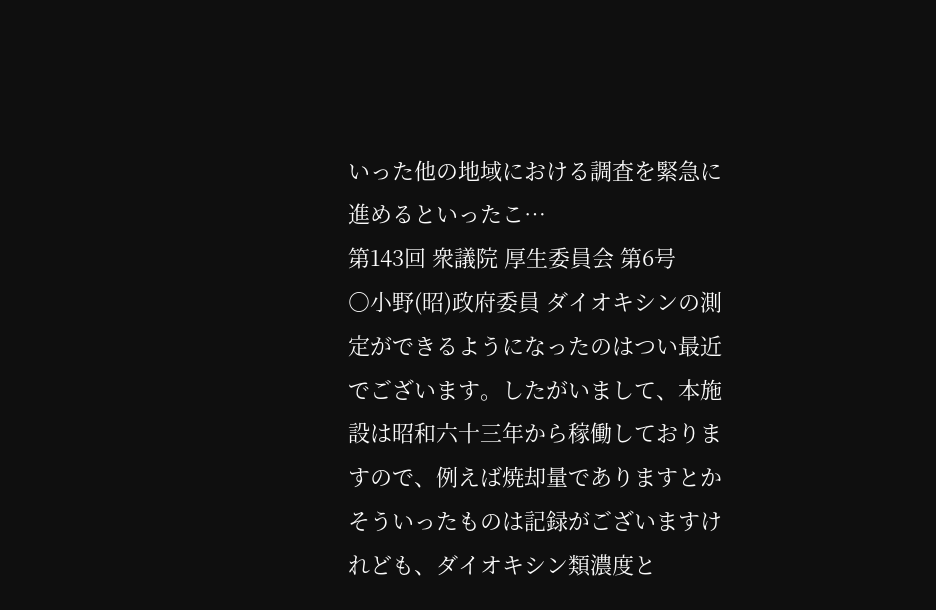いった他の地域における調査を緊急に進めるといったこ…
第143回 衆議院 厚生委員会 第6号
○小野(昭)政府委員 ダイオキシンの測定ができるようになったのはつい最近でございます。したがいまして、本施設は昭和六十三年から稼働しておりますので、例えば焼却量でありますとかそういったものは記録がございますけれども、ダイオキシン類濃度と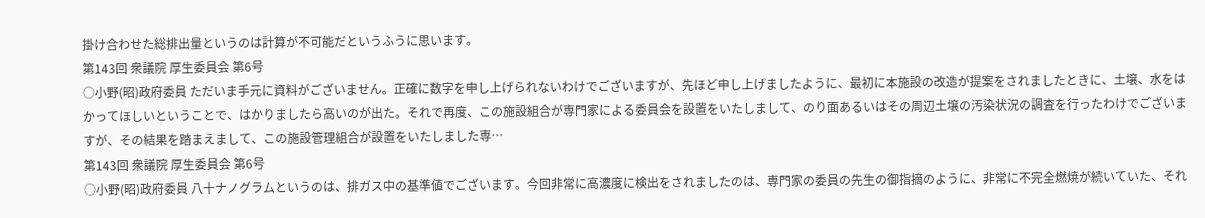掛け合わせた総排出量というのは計算が不可能だというふうに思います。
第143回 衆議院 厚生委員会 第6号
○小野(昭)政府委員 ただいま手元に資料がございません。正確に数字を申し上げられないわけでございますが、先ほど申し上げましたように、最初に本施設の改造が提案をされましたときに、土壌、水をはかってほしいということで、はかりましたら高いのが出た。それで再度、この施設組合が専門家による委員会を設置をいたしまして、のり面あるいはその周辺土壌の汚染状況の調査を行ったわけでございますが、その結果を踏まえまして、この施設管理組合が設置をいたしました専…
第143回 衆議院 厚生委員会 第6号
○小野(昭)政府委員 八十ナノグラムというのは、排ガス中の基準値でございます。今回非常に高濃度に検出をされましたのは、専門家の委員の先生の御指摘のように、非常に不完全燃焼が続いていた、それ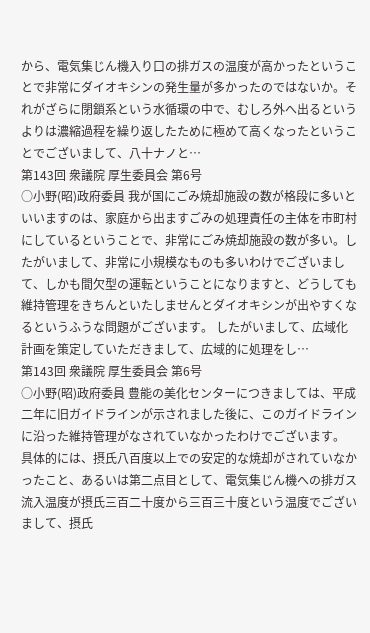から、電気集じん機入り口の排ガスの温度が高かったということで非常にダイオキシンの発生量が多かったのではないか。それがざらに閉鎖系という水循環の中で、むしろ外へ出るというよりは濃縮過程を繰り返したために極めて高くなったということでございまして、八十ナノと…
第143回 衆議院 厚生委員会 第6号
○小野(昭)政府委員 我が国にごみ焼却施設の数が格段に多いといいますのは、家庭から出ますごみの処理責任の主体を市町村にしているということで、非常にごみ焼却施設の数が多い。したがいまして、非常に小規模なものも多いわけでございまして、しかも間欠型の運転ということになりますと、どうしても維持管理をきちんといたしませんとダイオキシンが出やすくなるというふうな問題がございます。 したがいまして、広域化計画を策定していただきまして、広域的に処理をし…
第143回 衆議院 厚生委員会 第6号
○小野(昭)政府委員 豊能の美化センターにつきましては、平成二年に旧ガイドラインが示されました後に、このガイドラインに沿った維持管理がなされていなかったわけでございます。 具体的には、摂氏八百度以上での安定的な焼却がされていなかったこと、あるいは第二点目として、電気集じん機への排ガス流入温度が摂氏三百二十度から三百三十度という温度でございまして、摂氏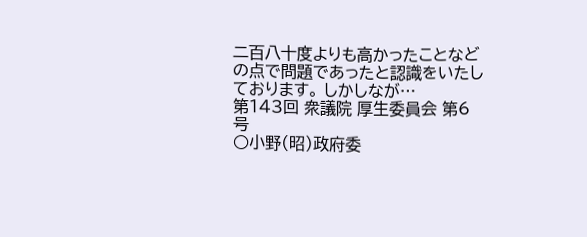二百八十度よりも高かったことなどの点で問題であったと認識をいたしております。 しかしなが…
第143回 衆議院 厚生委員会 第6号
○小野(昭)政府委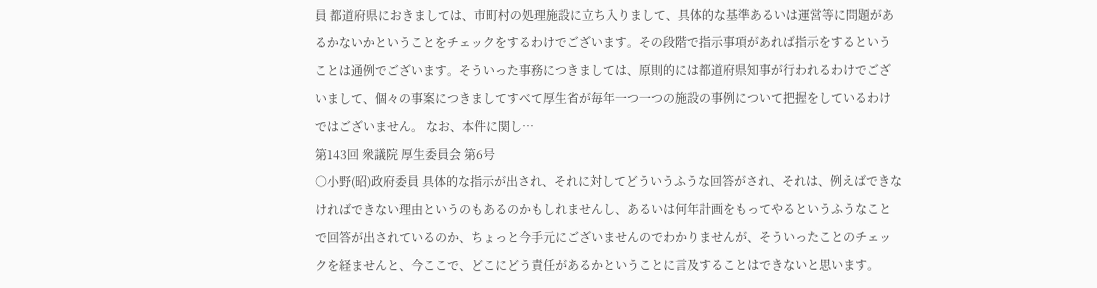員 都道府県におきましては、市町村の処理施設に立ち入りまして、具体的な基準あるいは運営等に問題があるかないかということをチェックをするわけでございます。その段階で指示事項があれば指示をするということは通例でございます。そういった事務につきましては、原則的には都道府県知事が行われるわけでございまして、個々の事案につきましてすべて厚生省が毎年一つ一つの施設の事例について把握をしているわけではございません。 なお、本件に関し…
第143回 衆議院 厚生委員会 第6号
○小野(昭)政府委員 具体的な指示が出され、それに対してどういうふうな回答がされ、それは、例えばできなければできない理由というのもあるのかもしれませんし、あるいは何年計画をもってやるというふうなことで回答が出されているのか、ちょっと今手元にございませんのでわかりませんが、そういったことのチェックを経ませんと、今ここで、どこにどう責任があるかということに言及することはできないと思います。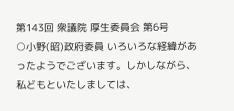第143回 衆議院 厚生委員会 第6号
○小野(昭)政府委員 いろいろな経緯があったようでございます。しかしながら、私どもといたしましては、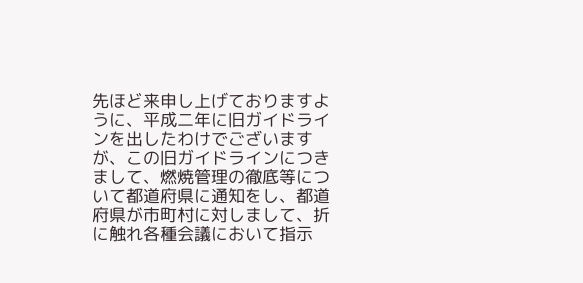先ほど来申し上げておりますように、平成二年に旧ガイドラインを出したわけでございますが、この旧ガイドラインにつきまして、燃焼管理の徹底等について都道府県に通知をし、都道府県が市町村に対しまして、折に触れ各種会議において指示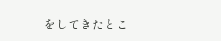をしてきたとこ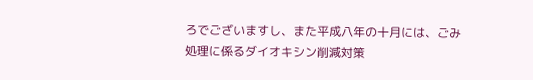ろでございますし、また平成八年の十月には、ごみ処理に係るダイオキシン削減対策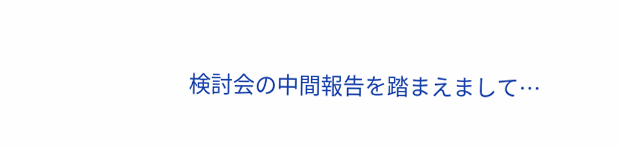検討会の中間報告を踏まえまして…